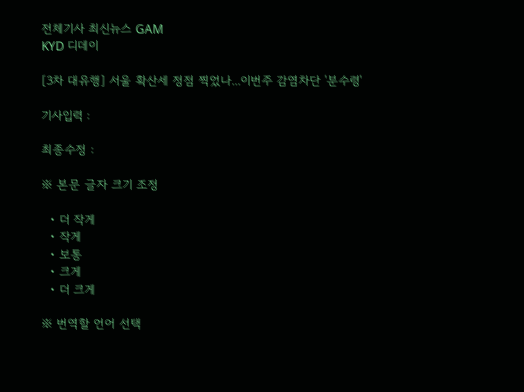전체기사 최신뉴스 GAM
KYD 디데이

[3차 대유행] 서울 확산세 정점 찍었나...이번주 감염차단 '분수령'

기사입력 :

최종수정 :

※ 본문 글자 크기 조정

  • 더 작게
  • 작게
  • 보통
  • 크게
  • 더 크게

※ 번역할 언어 선택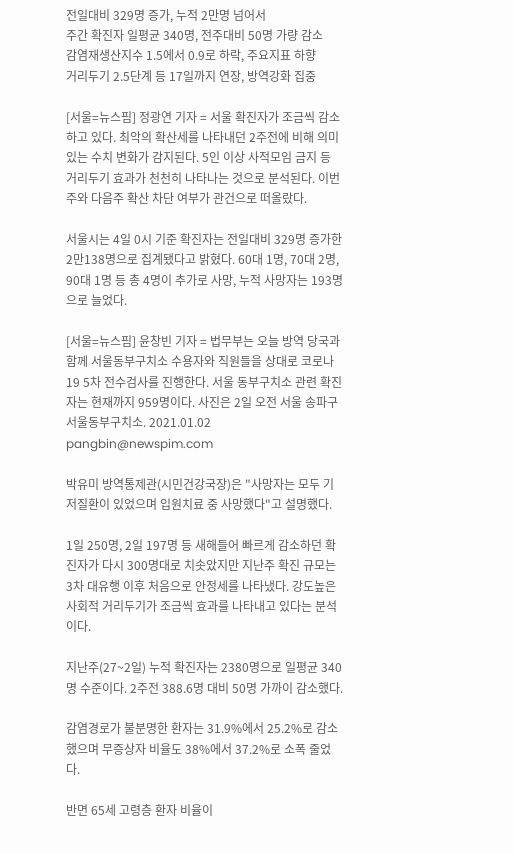전일대비 329명 증가, 누적 2만명 넘어서
주간 확진자 일평균 340명, 전주대비 50명 가량 감소
감염재생산지수 1.5에서 0.9로 하락, 주요지표 하향
거리두기 2.5단계 등 17일까지 연장, 방역강화 집중

[서울=뉴스핌] 정광연 기자 = 서울 확진자가 조금씩 감소하고 있다. 최악의 확산세를 나타내던 2주전에 비해 의미있는 수치 변화가 감지된다. 5인 이상 사적모임 금지 등 거리두기 효과가 천천히 나타나는 것으로 분석된다. 이번주와 다음주 확산 차단 여부가 관건으로 떠올랐다.

서울시는 4일 0시 기준 확진자는 전일대비 329명 증가한 2만138명으로 집계됐다고 밝혔다. 60대 1명, 70대 2명, 90대 1명 등 총 4명이 추가로 사망, 누적 사망자는 193명으로 늘었다.

[서울=뉴스핌] 윤창빈 기자 = 법무부는 오늘 방역 당국과 함께 서울동부구치소 수용자와 직원들을 상대로 코로나19 5차 전수검사를 진행한다. 서울 동부구치소 관련 확진자는 현재까지 959명이다. 사진은 2일 오전 서울 송파구 서울동부구치소. 2021.01.02 pangbin@newspim.com

박유미 방역통제관(시민건강국장)은 "사망자는 모두 기저질환이 있었으며 입원치료 중 사망했다"고 설명했다.

1일 250명, 2일 197명 등 새해들어 빠르게 감소하던 확진자가 다시 300명대로 치솟았지만 지난주 확진 규모는 3차 대유행 이후 처음으로 안정세를 나타냈다. 강도높은 사회적 거리두기가 조금씩 효과를 나타내고 있다는 분석이다.

지난주(27~2일) 누적 확진자는 2380명으로 일평균 340명 수준이다. 2주전 388.6명 대비 50명 가까이 감소했다.

감염경로가 불분명한 환자는 31.9%에서 25.2%로 감소했으며 무증상자 비율도 38%에서 37.2%로 소폭 줄었다.

반면 65세 고령층 환자 비율이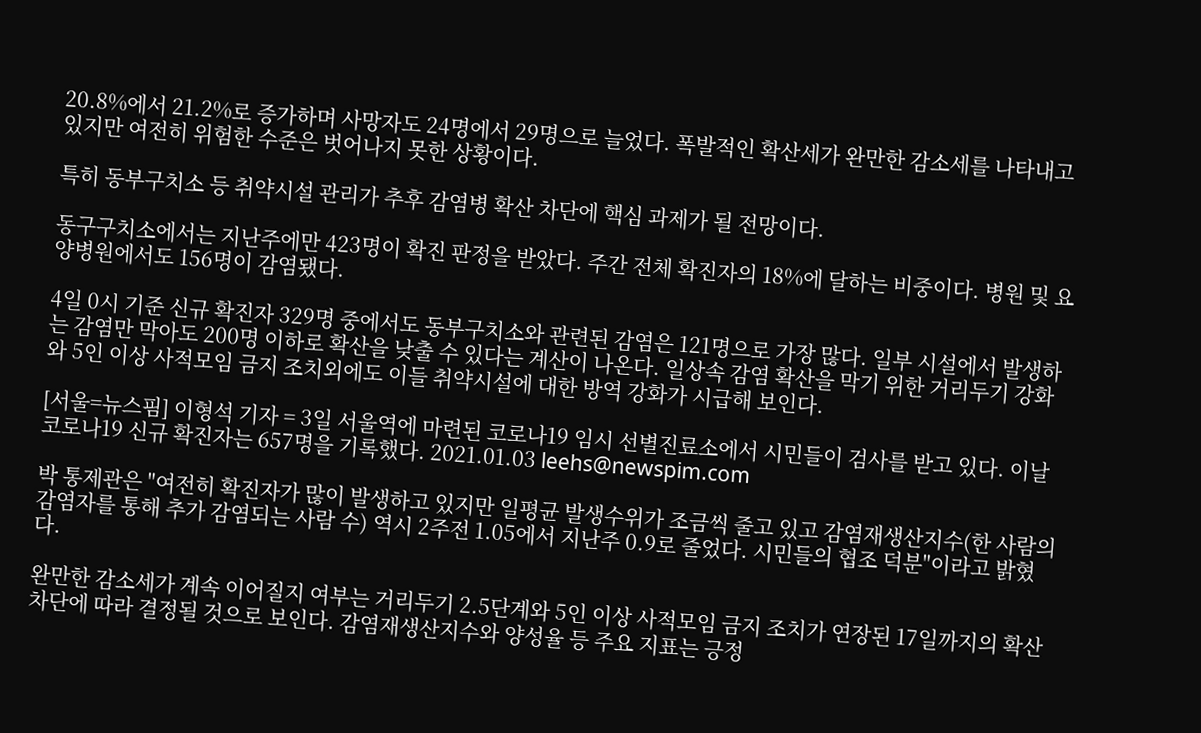20.8%에서 21.2%로 증가하며 사망자도 24명에서 29명으로 늘었다. 폭발적인 확산세가 완만한 감소세를 나타내고 있지만 여전히 위험한 수준은 벗어나지 못한 상황이다.

특히 동부구치소 등 취약시설 관리가 추후 감염병 확산 차단에 핵심 과제가 될 전망이다.

동구구치소에서는 지난주에만 423명이 확진 판정을 받았다. 주간 전체 확진자의 18%에 달하는 비중이다. 병원 및 요양병원에서도 156명이 감염됐다.

4일 0시 기준 신규 확진자 329명 중에서도 동부구치소와 관련된 감염은 121명으로 가장 많다. 일부 시설에서 발생하는 감염만 막아도 200명 이하로 확산을 낮출 수 있다는 계산이 나온다. 일상속 감염 확산을 막기 위한 거리두기 강화와 5인 이상 사적모임 금지 조치외에도 이들 취약시설에 대한 방역 강화가 시급해 보인다.

[서울=뉴스핌] 이형석 기자 = 3일 서울역에 마련된 코로나19 임시 선별진료소에서 시민들이 검사를 받고 있다. 이날 코로나19 신규 확진자는 657명을 기록했다. 2021.01.03 leehs@newspim.com

박 통제관은 "여전히 확진자가 많이 발생하고 있지만 일평균 발생수위가 조금씩 줄고 있고 감염재생산지수(한 사람의 감염자를 통해 추가 감염되는 사람 수) 역시 2주전 1.05에서 지난주 0.9로 줄었다. 시민들의 협조 덕분"이라고 밝혔다.

완만한 감소세가 계속 이어질지 여부는 거리두기 2.5단계와 5인 이상 사적모임 금지 조치가 연장된 17일까지의 확산 차단에 따라 결정될 것으로 보인다. 감염재생산지수와 양성율 등 주요 지표는 긍정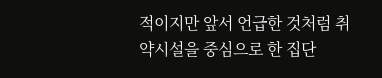적이지만 앞서 언급한 것처럼 취약시설을 중심으로 한 집단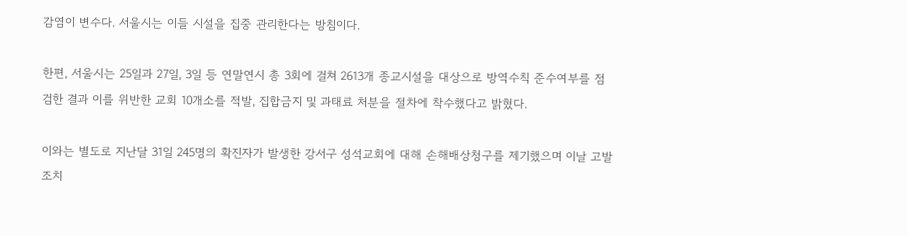감염이 변수다. 서울시는 이들 시설을 집중 관리한다는 방침이다.

한편, 서울시는 25일과 27일, 3일 등 연말연시 총 3회에 걸쳐 2613개 종교시설을 대상으로 방역수칙 준수여부를 점검한 결과 이를 위반한 교회 10개소를 적발, 집합금지 및 과태료 처분을 절차에 착수했다고 밝혔다.

이와는 별도로 지난달 31일 245명의 확진자가 발생한 강서구 성석교회에 대해 손해배상청구를 제기했으며 이날 고발조치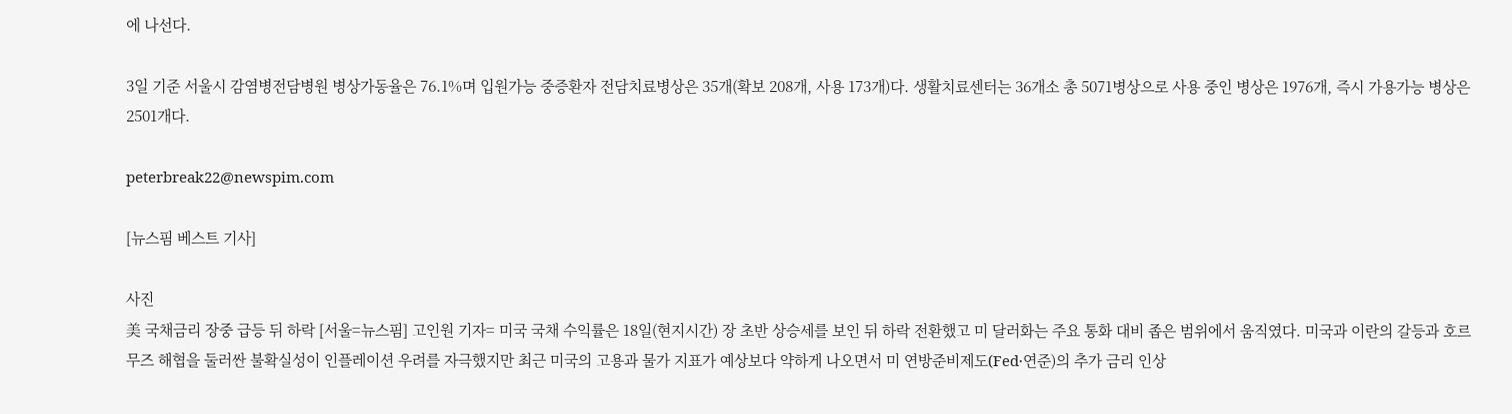에 나선다.

3일 기준 서울시 감염병전담병원 병상가동율은 76.1%며 입원가능 중증환자 전담치료병상은 35개(확보 208개, 사용 173개)다. 생활치료센터는 36개소 총 5071병상으로 사용 중인 병상은 1976개, 즉시 가용가능 병상은 2501개다.

peterbreak22@newspim.com

[뉴스핌 베스트 기사]

사진
美 국채금리 장중 급등 뒤 하락 [서울=뉴스핌] 고인원 기자= 미국 국채 수익률은 18일(현지시간) 장 초반 상승세를 보인 뒤 하락 전환했고 미 달러화는 주요 통화 대비 좁은 범위에서 움직였다. 미국과 이란의 갈등과 호르무즈 해협을 둘러싼 불확실성이 인플레이션 우려를 자극했지만 최근 미국의 고용과 물가 지표가 예상보다 약하게 나오면서 미 연방준비제도(Fed·연준)의 추가 금리 인상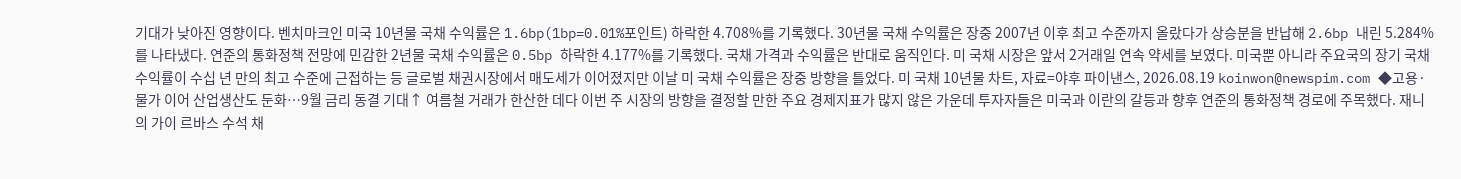기대가 낮아진 영향이다. 벤치마크인 미국 10년물 국채 수익률은 1.6bp(1bp=0.01%포인트) 하락한 4.708%를 기록했다. 30년물 국채 수익률은 장중 2007년 이후 최고 수준까지 올랐다가 상승분을 반납해 2.6bp 내린 5.284%를 나타냈다. 연준의 통화정책 전망에 민감한 2년물 국채 수익률은 0.5bp 하락한 4.177%를 기록했다. 국채 가격과 수익률은 반대로 움직인다. 미 국채 시장은 앞서 2거래일 연속 약세를 보였다. 미국뿐 아니라 주요국의 장기 국채 수익률이 수십 년 만의 최고 수준에 근접하는 등 글로벌 채권시장에서 매도세가 이어졌지만 이날 미 국채 수익률은 장중 방향을 틀었다. 미 국채 10년물 차트, 자료=야후 파이낸스, 2026.08.19 koinwon@newspim.com ◆고용·물가 이어 산업생산도 둔화…9월 금리 동결 기대↑ 여름철 거래가 한산한 데다 이번 주 시장의 방향을 결정할 만한 주요 경제지표가 많지 않은 가운데 투자자들은 미국과 이란의 갈등과 향후 연준의 통화정책 경로에 주목했다. 재니의 가이 르바스 수석 채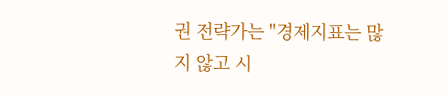권 전략가는 "경제지표는 많지 않고 시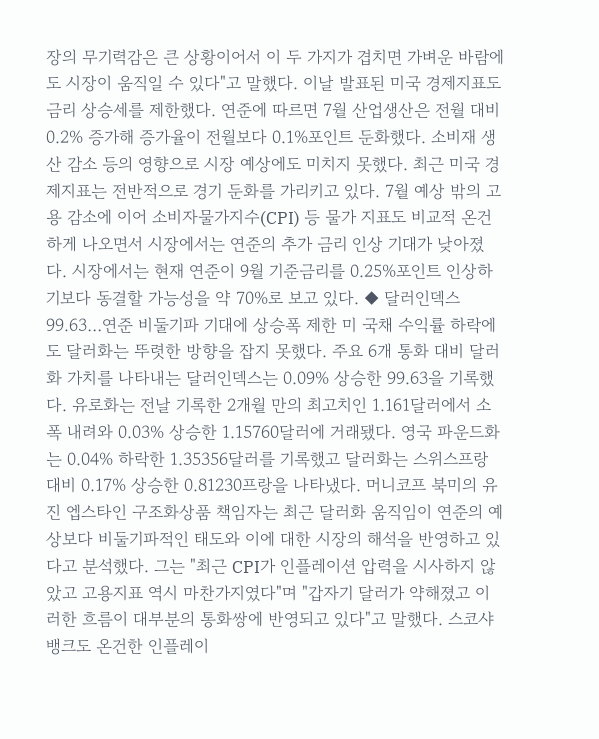장의 무기력감은 큰 상황이어서 이 두 가지가 겹치면 가벼운 바람에도 시장이 움직일 수 있다"고 말했다. 이날 발표된 미국 경제지표도 금리 상승세를 제한했다. 연준에 따르면 7월 산업생산은 전월 대비 0.2% 증가해 증가율이 전월보다 0.1%포인트 둔화했다. 소비재 생산 감소 등의 영향으로 시장 예상에도 미치지 못했다. 최근 미국 경제지표는 전반적으로 경기 둔화를 가리키고 있다. 7월 예상 밖의 고용 감소에 이어 소비자물가지수(CPI) 등 물가 지표도 비교적 온건하게 나오면서 시장에서는 연준의 추가 금리 인상 기대가 낮아졌다. 시장에서는 현재 연준이 9월 기준금리를 0.25%포인트 인상하기보다 동결할 가능성을 약 70%로 보고 있다. ◆ 달러인덱스 99.63…연준 비둘기파 기대에 상승폭 제한 미 국채 수익률 하락에도 달러화는 뚜렷한 방향을 잡지 못했다. 주요 6개 통화 대비 달러화 가치를 나타내는 달러인덱스는 0.09% 상승한 99.63을 기록했다. 유로화는 전날 기록한 2개월 만의 최고치인 1.161달러에서 소폭 내려와 0.03% 상승한 1.15760달러에 거래됐다. 영국 파운드화는 0.04% 하락한 1.35356달러를 기록했고 달러화는 스위스프랑 대비 0.17% 상승한 0.81230프랑을 나타냈다. 머니코프 북미의 유진 엡스타인 구조화상품 책임자는 최근 달러화 움직임이 연준의 예상보다 비둘기파적인 태도와 이에 대한 시장의 해석을 반영하고 있다고 분석했다. 그는 "최근 CPI가 인플레이션 압력을 시사하지 않았고 고용지표 역시 마찬가지였다"며 "갑자기 달러가 약해졌고 이러한 흐름이 대부분의 통화쌍에 반영되고 있다"고 말했다. 스코샤뱅크도 온건한 인플레이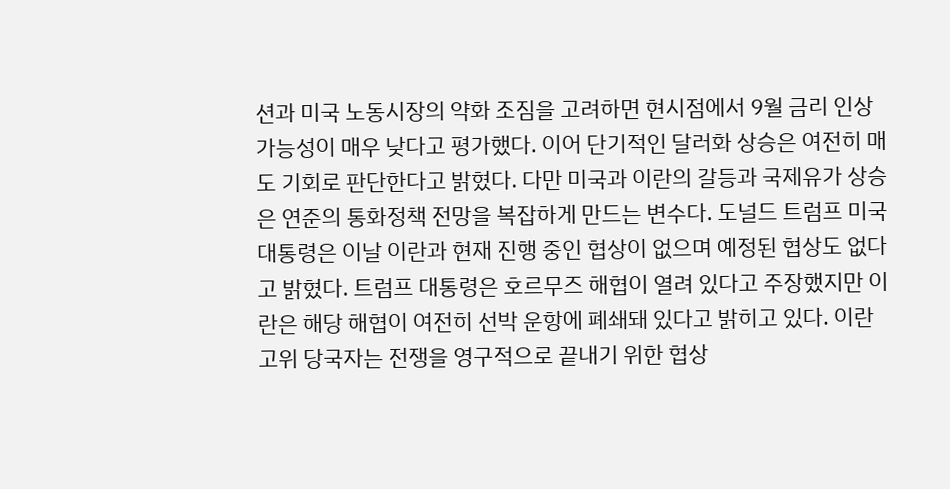션과 미국 노동시장의 약화 조짐을 고려하면 현시점에서 9월 금리 인상 가능성이 매우 낮다고 평가했다. 이어 단기적인 달러화 상승은 여전히 매도 기회로 판단한다고 밝혔다. 다만 미국과 이란의 갈등과 국제유가 상승은 연준의 통화정책 전망을 복잡하게 만드는 변수다. 도널드 트럼프 미국 대통령은 이날 이란과 현재 진행 중인 협상이 없으며 예정된 협상도 없다고 밝혔다. 트럼프 대통령은 호르무즈 해협이 열려 있다고 주장했지만 이란은 해당 해협이 여전히 선박 운항에 폐쇄돼 있다고 밝히고 있다. 이란 고위 당국자는 전쟁을 영구적으로 끝내기 위한 협상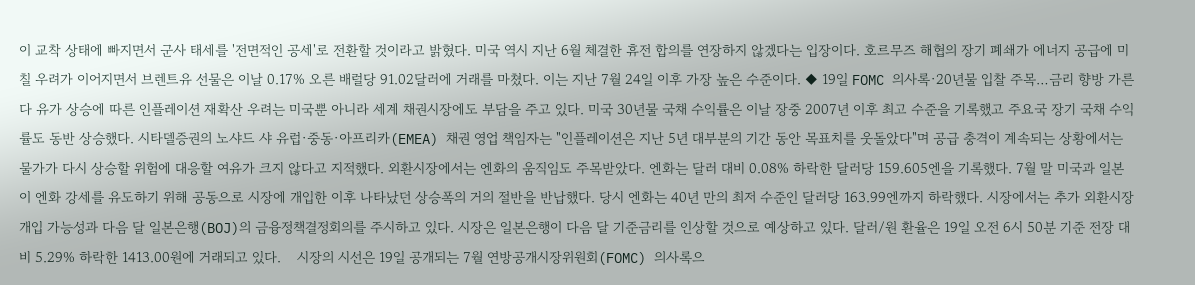이 교착 상태에 빠지면서 군사 태세를 '전면적인 공세'로 전환할 것이라고 밝혔다. 미국 역시 지난 6월 체결한 휴전 합의를 연장하지 않겠다는 입장이다. 호르무즈 해협의 장기 폐쇄가 에너지 공급에 미칠 우려가 이어지면서 브렌트유 선물은 이날 0.17% 오른 배럴당 91.02달러에 거래를 마쳤다. 이는 지난 7월 24일 이후 가장 높은 수준이다. ◆ 19일 FOMC 의사록·20년물 입찰 주목…금리 향방 가른다 유가 상승에 따른 인플레이션 재확산 우려는 미국뿐 아니라 세계 채권시장에도 부담을 주고 있다. 미국 30년물 국채 수익률은 이날 장중 2007년 이후 최고 수준을 기록했고 주요국 장기 국채 수익률도 동반 상승했다. 시타델증권의 노샤드 샤 유럽·중동·아프리카(EMEA) 채권 영업 책임자는 "인플레이션은 지난 5년 대부분의 기간 동안 목표치를 웃돌았다"며 공급 충격이 계속되는 상황에서는 물가가 다시 상승할 위험에 대응할 여유가 크지 않다고 지적했다. 외환시장에서는 엔화의 움직임도 주목받았다. 엔화는 달러 대비 0.08% 하락한 달러당 159.605엔을 기록했다. 7월 말 미국과 일본이 엔화 강세를 유도하기 위해 공동으로 시장에 개입한 이후 나타났던 상승폭의 거의 절반을 반납했다. 당시 엔화는 40년 만의 최저 수준인 달러당 163.99엔까지 하락했다. 시장에서는 추가 외환시장 개입 가능성과 다음 달 일본은행(BOJ)의 금융정책결정회의를 주시하고 있다. 시장은 일본은행이 다음 달 기준금리를 인상할 것으로 예상하고 있다. 달러/원 환율은 19일 오전 6시 50분 기준 전장 대비 5.29% 하락한 1413.00원에 거래되고 있다.    시장의 시선은 19일 공개되는 7월 연방공개시장위원회(FOMC) 의사록으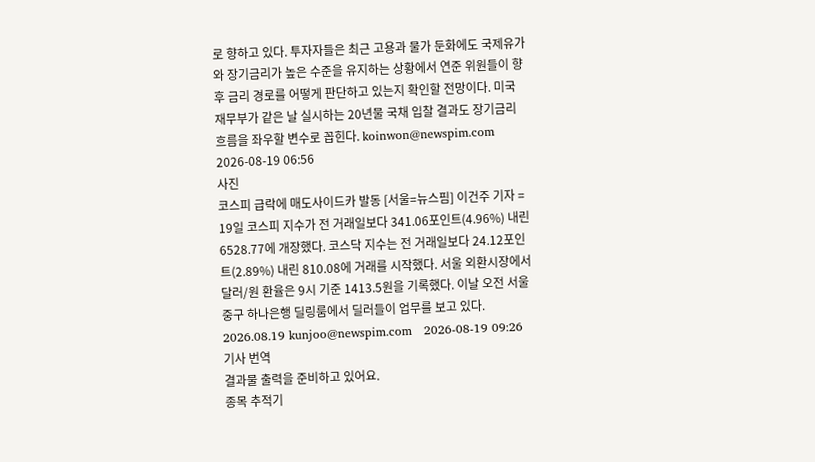로 향하고 있다. 투자자들은 최근 고용과 물가 둔화에도 국제유가와 장기금리가 높은 수준을 유지하는 상황에서 연준 위원들이 향후 금리 경로를 어떻게 판단하고 있는지 확인할 전망이다. 미국 재무부가 같은 날 실시하는 20년물 국채 입찰 결과도 장기금리 흐름을 좌우할 변수로 꼽힌다. koinwon@newspim.com 2026-08-19 06:56
사진
코스피 급락에 매도사이드카 발동 [서울=뉴스핌] 이건주 기자 = 19일 코스피 지수가 전 거래일보다 341.06포인트(4.96%) 내린 6528.77에 개장했다. 코스닥 지수는 전 거래일보다 24.12포인트(2.89%) 내린 810.08에 거래를 시작했다. 서울 외환시장에서 달러/원 환율은 9시 기준 1413.5원을 기록했다. 이날 오전 서울 중구 하나은행 딜링룸에서 딜러들이 업무를 보고 있다. 2026.08.19 kunjoo@newspim.com   2026-08-19 09:26
기사 번역
결과물 출력을 준비하고 있어요.
종목 추적기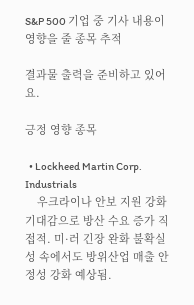S&P 500 기업 중 기사 내용이 영향을 줄 종목 추적

결과물 출력을 준비하고 있어요.

긍정 영향 종목

  • Lockheed Martin Corp. Industrials
    우크라이나 안보 지원 강화 기대감으로 방산 수요 증가 직접적. 미·러 긴장 완화 불확실성 속에서도 방위산업 매출 안정성 강화 예상됨.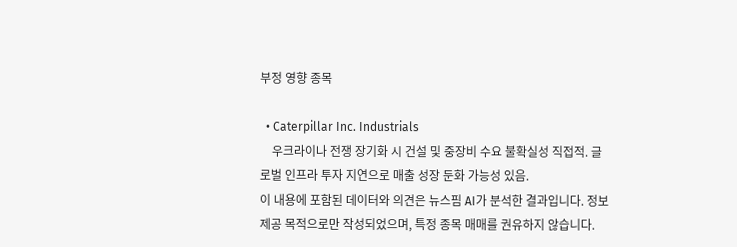부정 영향 종목

  • Caterpillar Inc. Industrials
    우크라이나 전쟁 장기화 시 건설 및 중장비 수요 불확실성 직접적. 글로벌 인프라 투자 지연으로 매출 성장 둔화 가능성 있음.
이 내용에 포함된 데이터와 의견은 뉴스핌 AI가 분석한 결과입니다. 정보 제공 목적으로만 작성되었으며, 특정 종목 매매를 권유하지 않습니다.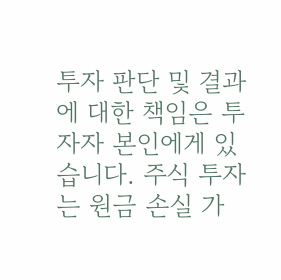투자 판단 및 결과에 대한 책임은 투자자 본인에게 있습니다. 주식 투자는 원금 손실 가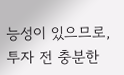능성이 있으므로, 투자 전 충분한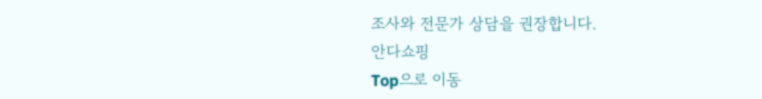조사와 전문가 상담을 권장합니다.
안다쇼핑
Top으로 이동